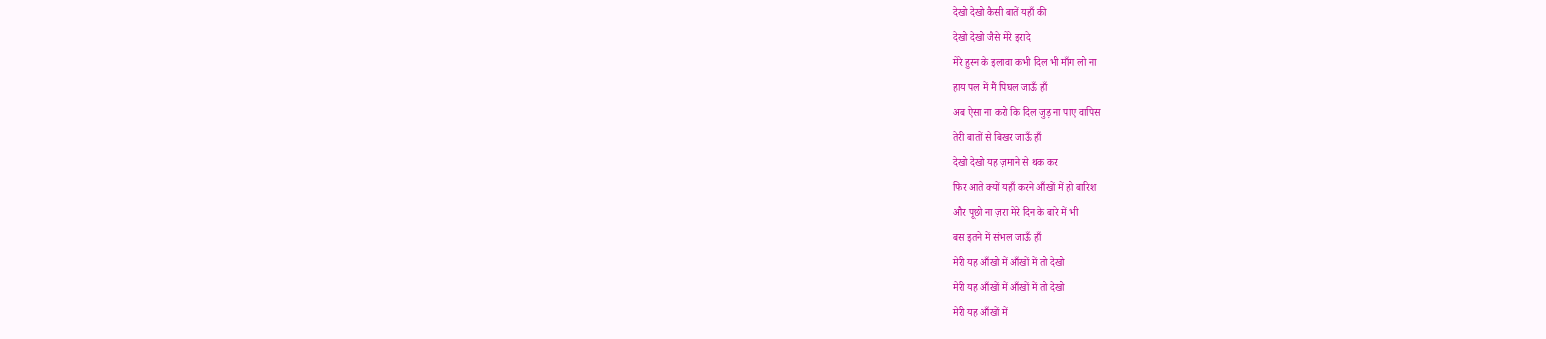देखो देखो कैसी बातें यहाँ की
देखो देखो जैसे मेरे इरादे
मेरे हुस्न के इलावा कभी दिल भी माँग लो ना
हाय पल में मैं पिघल जाऊँ हाँ
अब ऐसा ना करो कि दिल जुड़ ना पाए वापिस
तेरी बातों से बिखर जाऊँ हाँ
देखो देखो यह ज़माने से थक कर
फिर आते क्यों यहाँ करने आँखों में हो बारिश
और पूछो ना ज़रा मेरे दिन के बारे में भी
बस इतने में संभल जाऊँ हाँ
मेरी यह आँखो में आँखों में तो देखो
मेरी यह आँखों में आँखों में तो देखो
मेरी यह आँखों में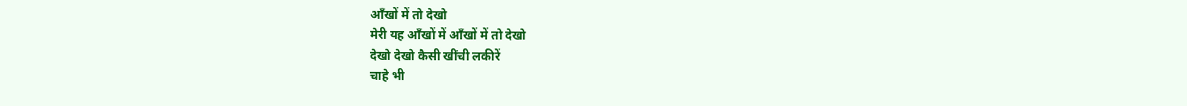आँखों में तो देखो
मेरी यह आँखों में आँखों में तो देखो
देखो देखो कैसी खींची लकीरें
चाहे भी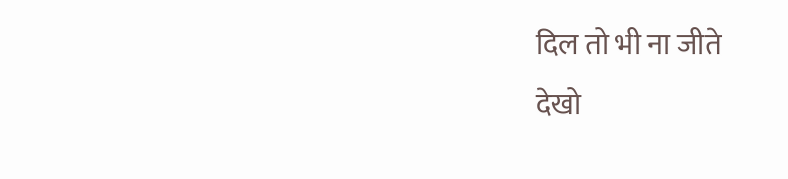दिल तो भी ना जीते
देखो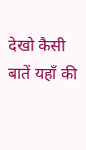देखो कैसी बातें यहाँ की